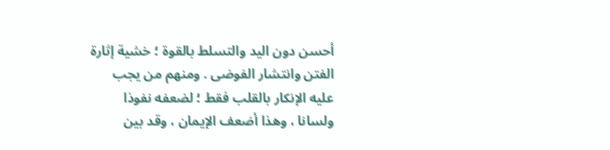أحسن دون اليد والتسلط بالقوة ؛ خشية إثارة الفتن وانتشار الفوضى . ومنهم من يجب عليه الإنكار بالقلب فقط ؛ لضعفه نفوذا ولسانا ، وهذا أضعف الإيمان ، وقد بين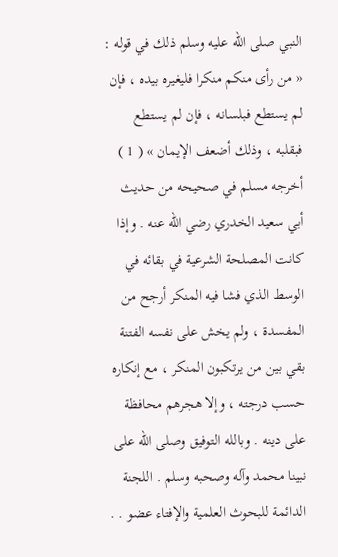النبي صلى الله عليه وسلم ذلك في قوله : « من رأى منكم منكرا فليغيره بيده ، فإن لم يستطع فبلسانه ، فإن لم يستطع فبقلبه ، وذلك أضعف الإيمان » ( 1 ) أخرجه مسلم في صحيحه من حديث أبي سعيد الخدري رضي الله عنه . وإذا كانت المصلحة الشرعية في بقائه في الوسط الذي فشا فيه المنكر أرجح من المفسدة ، ولم يخش على نفسه الفتنة بقي بين من يرتكبون المنكر ، مع إنكاره حسب درجته ، وإلا هجرهم محافظة على دينه . وبالله التوفيق وصلى الله على نبينا محمد وآله وصحبه وسلم . اللجنة الدائمة للبحوث العلمية والإفتاء عضو . .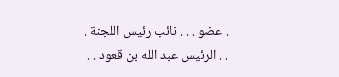. عضو . . . نائب رئيس اللجنة . . . الرئيس عبد الله بن قعود . .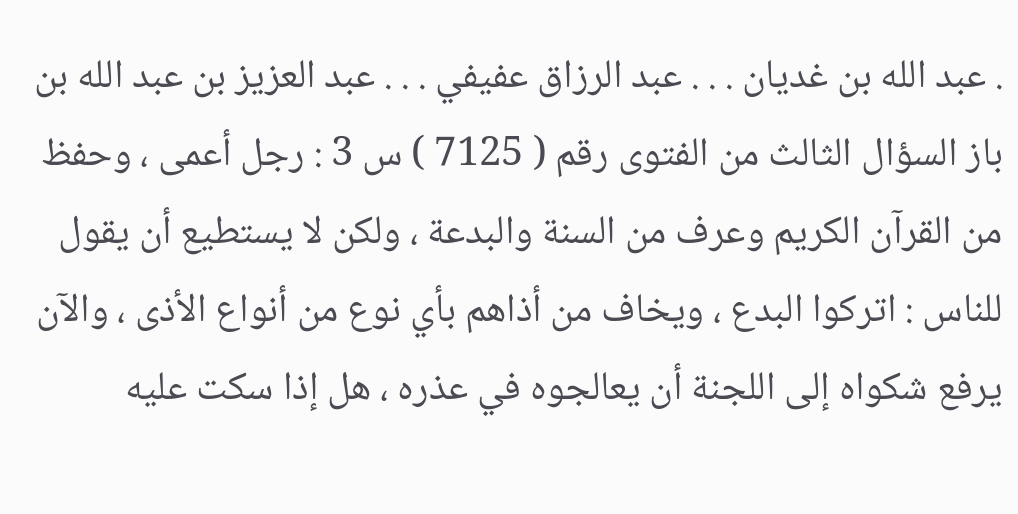. عبد الله بن غديان . . . عبد الرزاق عفيفي . . . عبد العزيز بن عبد الله بن باز السؤال الثالث من الفتوى رقم ( 7125 ) س 3 : رجل أعمى ، وحفظ من القرآن الكريم وعرف من السنة والبدعة ، ولكن لا يستطيع أن يقول للناس : اتركوا البدع ، ويخاف من أذاهم بأي نوع من أنواع الأذى ، والآن يرفع شكواه إلى اللجنة أن يعالجوه في عذره ، هل إذا سكت عليه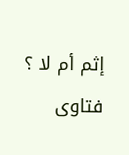إثم أم لا ؟
فتاوى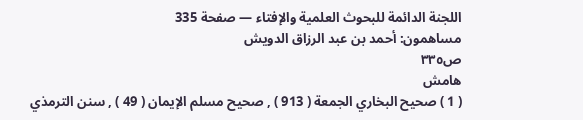اللجنة الدائمة للبحوث العلمية والإفتاء — صفحة 335
مساهمون: أحمد بن عبد الرزاق الدويش
ص٣٣٥
هامش
( 1 ) صحيح البخاري الجمعة ( 913 ) , صحيح مسلم الإيمان ( 49 ) , سنن الترمذي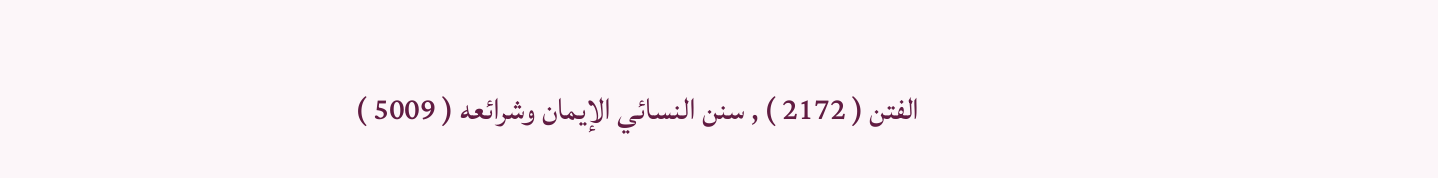الفتن ( 2172 ) , سنن النسائي الإيمان وشرائعه ( 5009 )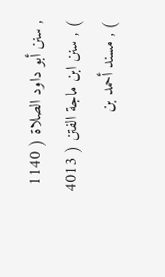, سنن أبو داود الصلاة ( 1140 ) , سنن ابن ماجة الفتن ( 4013 ) , مسند أحمد بن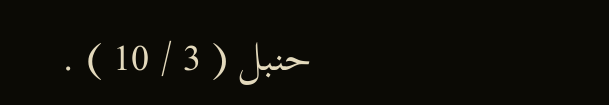حنبل ( 3 / 10 ) .